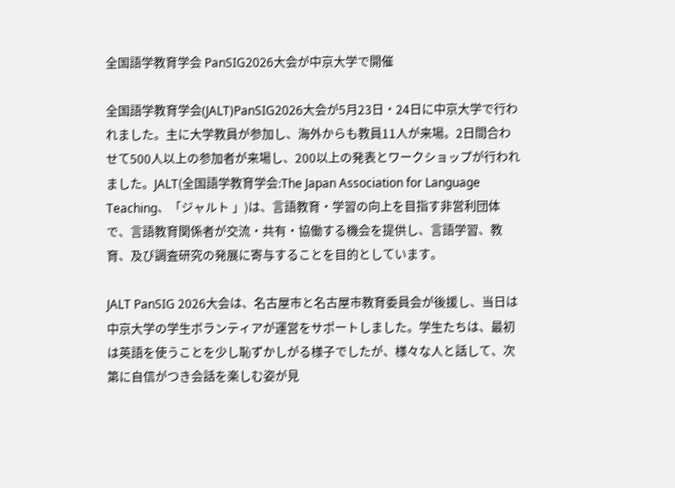全国語学教育学会 PanSIG2026大会が中京大学で開催

全国語学教育学会(JALT)PanSIG2026大会が5月23日・24日に中京大学で行われました。主に大学教員が参加し、海外からも教員11人が来場。2日間合わせて500人以上の参加者が来場し、200以上の発表とワークショップが行われました。JALT(全国語学教育学会:The Japan Association for Language Teaching、「ジャルト 」)は、言語教育・学習の向上を目指す非営利団体で、言語教育関係者が交流・共有・協働する機会を提供し、言語学習、教育、及び調査研究の発展に寄与することを目的としています。

JALT PanSIG 2026大会は、名古屋市と名古屋市教育委員会が後援し、当日は中京大学の学生ボランティアが運営をサポートしました。学生たちは、最初は英語を使うことを少し恥ずかしがる様子でしたが、様々な人と話して、次第に自信がつき会話を楽しむ姿が見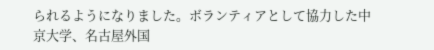られるようになりました。ボランティアとして協力した中京大学、名古屋外国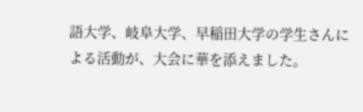語大学、岐阜大学、早稲田大学の学生さんによる活動が、大会に華を添えました。